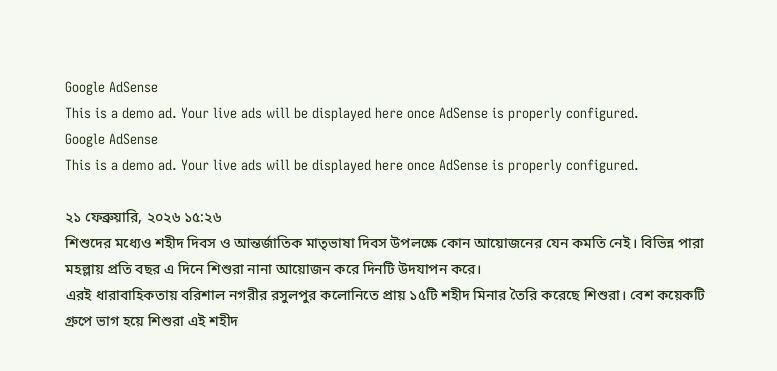Google AdSense
This is a demo ad. Your live ads will be displayed here once AdSense is properly configured.
Google AdSense
This is a demo ad. Your live ads will be displayed here once AdSense is properly configured.

২১ ফেব্রুয়ারি, ২০২৬ ১৫:২৬
শিশুদের মধ্যেও শহীদ দিবস ও আন্তর্জাতিক মাতৃভাষা দিবস উপলক্ষে কোন আয়োজনের যেন কমতি নেই। বিভিন্ন পারা মহল্লায় প্রতি বছর এ দিনে শিশুরা নানা আয়োজন করে দিনটি উদযাপন করে।
এরই ধারাবাহিকতায় বরিশাল নগরীর রসুলপুর কলোনিতে প্রায় ১৫টি শহীদ মিনার তৈরি করেছে শিশুরা। বেশ কয়েকটি গ্ৰুপে ভাগ হয়ে শিশুরা এই শহীদ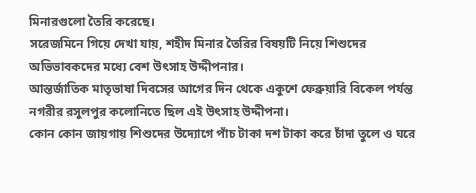মিনারগুলো তৈরি করেছে।
সরেজমিনে গিয়ে দেখা যায়, শহীদ মিনার তৈরির বিষয়টি নিয়ে শিশুদের অভিভাবকদের মধ্যে বেশ উৎসাহ উদ্দীপনার।
আন্তর্জাতিক মাতৃভাষা দিবসের আগের দিন থেকে একুশে ফেব্রুয়ারি বিকেল পর্যন্ত নগরীর রসুলপুর কলোনিতে ছিল এই উৎসাহ উদ্দীপনা।
কোন কোন জায়গায় শিশুদের উদ্যোগে পাঁচ টাকা দশ টাকা করে চাঁদা তুলে ও ঘরে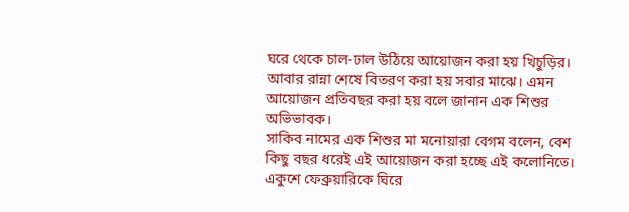ঘরে থেকে চাল-ঢাল উঠিয়ে আয়োজন করা হয় খিচুড়ির।
আবার রান্না শেষে বিতরণ করা হয় সবার মাঝে। এমন আয়োজন প্রতিবছর করা হয় বলে জানান এক শিশুর অভিভাবক।
সাকিব নামের এক শিশুর মা মনোয়ারা বেগম বলেন, বেশ কিছু বছর ধরেই এই আয়োজন করা হচ্ছে এই কলোনিতে।
একুশে ফেব্রুয়ারিকে ঘিরে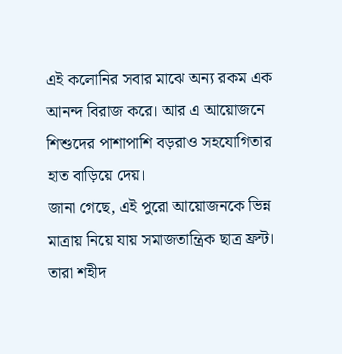এই কলোনির সবার মাঝে অন্য রকম এক আনন্দ বিরাজ করে। আর এ আয়োজনে শিশুদের পাশাপাশি বড়রাও সহযোগিতার হাত বাড়িয়ে দেয়।
জানা গেছে, এই পুরো আয়োজনকে ভিন্ন মাত্রায় নিয়ে যায় সমাজতান্ত্রিক ছাত্র ফ্রন্ট। তারা শহীদ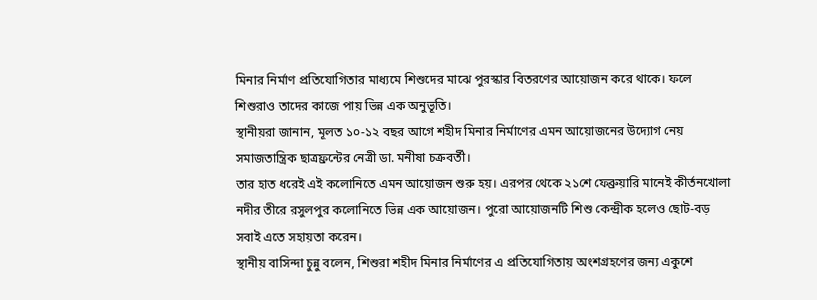মিনার নির্মাণ প্রতিযোগিতার মাধ্যমে শিশুদের মাঝে পুরস্কার বিতরণের আয়োজন করে থাকে। ফলে শিশুরাও তাদের কাজে পায় ভিন্ন এক অনুভূতি।
স্থানীয়রা জানান, মূলত ১০-১২ বছর আগে শহীদ মিনার নির্মাণের এমন আয়োজনের উদ্যোগ নেয় সমাজতান্ত্রিক ছাত্রফ্রন্টের নেত্রী ডা. মনীষা চক্রবর্তী।
তার হাত ধরেই এই কলোনিতে এমন আয়োজন শুরু হয়। এরপর থেকে ২১শে ফেব্রুয়ারি মানেই কীর্তনখোলা নদীর তীরে রসুলপুর কলোনিতে ভিন্ন এক আয়োজন। পুরো আয়োজনটি শিশু কেন্দ্রীক হলেও ছোট-বড় সবাই এতে সহায়তা করেন।
স্থানীয় বাসিন্দা চুন্নু বলেন, শিশুরা শহীদ মিনার নির্মাণের এ প্রতিযোগিতায় অংশগ্রহণের জন্য একুশে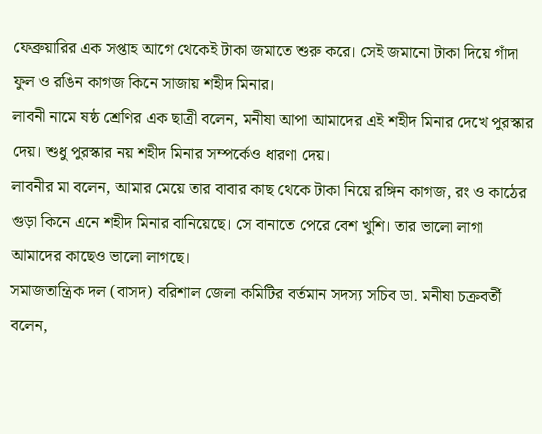ফেব্রুয়ারির এক সপ্তাহ আগে থেকেই টাকা জমাতে শুরু করে। সেই জমানো টাকা দিয়ে গাঁদা ফুল ও রঙিন কাগজ কিনে সাজায় শহীদ মিনার।
লাবনী নামে ষষ্ঠ শ্রেণির এক ছাত্রী বলেন, মনীষা আপা আমাদের এই শহীদ মিনার দেখে পুরস্কার দেয়। শুধু পুরস্কার নয় শহীদ মিনার সম্পর্কেও ধারণা দেয়।
লাবনীর মা বলেন, আমার মেয়ে তার বাবার কাছ থেকে টাকা নিয়ে রঙ্গিন কাগজ, রং ও কাঠের গুড়া কিনে এনে শহীদ মিনার বানিয়েছে। সে বানাতে পেরে বেশ খুশি। তার ভালো লাগা আমাদের কাছেও ভালো লাগছে।
সমাজতান্ত্রিক দল (বাসদ) বরিশাল জেলা কমিটির বর্তমান সদস্য সচিব ডা. মনীষা চক্রবর্তী বলেন,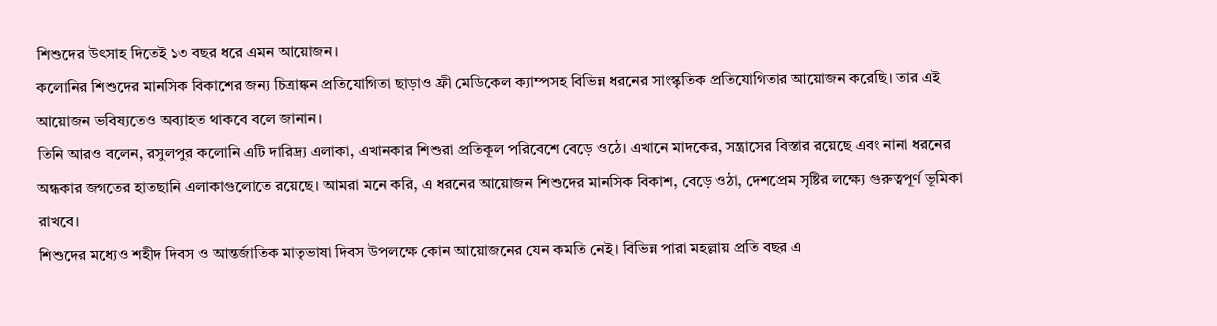শিশুদের উৎসাহ দিতেই ১৩ বছর ধরে এমন আয়োজন।
কলোনির শিশুদের মানসিক বিকাশের জন্য চিত্রাঙ্কন প্রতিযোগিতা ছাড়াও ফ্রী মেডিকেল ক্যাম্পসহ বিভিন্ন ধরনের সাংস্কৃতিক প্রতিযোগিতার আয়োজন করেছি। তার এই আয়োজন ভবিষ্যতেও অব্যাহত থাকবে বলে জানান।
তিনি আরও বলেন, রসুলপুর কলোনি এটি দারিদ্র্য এলাকা, এখানকার শিশুরা প্রতিকূল পরিবেশে বেড়ে ওঠে। এখানে মাদকের, সন্ত্রাসের বিস্তার রয়েছে এবং নানা ধরনের অন্ধকার জগতের হাতছানি এলাকাগুলোতে রয়েছে। আমরা মনে করি, এ ধরনের আয়োজন শিশুদের মানসিক বিকাশ, বেড়ে ওঠা, দেশপ্রেম সৃষ্টির লক্ষ্যে গুরুত্বপূর্ণ ভূমিকা রাখবে।
শিশুদের মধ্যেও শহীদ দিবস ও আন্তর্জাতিক মাতৃভাষা দিবস উপলক্ষে কোন আয়োজনের যেন কমতি নেই। বিভিন্ন পারা মহল্লায় প্রতি বছর এ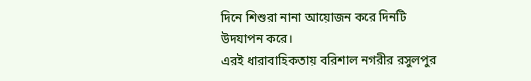দিনে শিশুরা নানা আয়োজন করে দিনটি উদযাপন করে।
এরই ধারাবাহিকতায় বরিশাল নগরীর রসুলপুর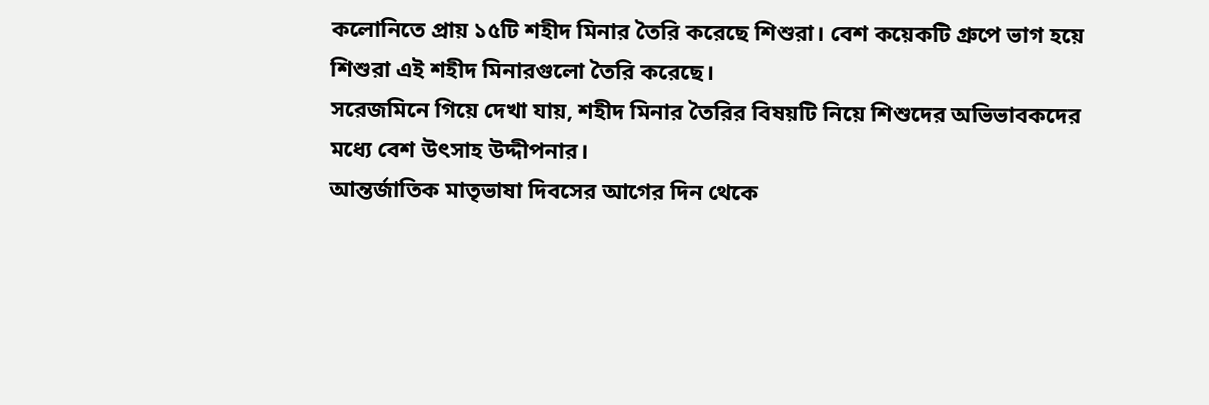কলোনিতে প্রায় ১৫টি শহীদ মিনার তৈরি করেছে শিশুরা। বেশ কয়েকটি গ্ৰুপে ভাগ হয়ে শিশুরা এই শহীদ মিনারগুলো তৈরি করেছে।
সরেজমিনে গিয়ে দেখা যায়, শহীদ মিনার তৈরির বিষয়টি নিয়ে শিশুদের অভিভাবকদের মধ্যে বেশ উৎসাহ উদ্দীপনার।
আন্তর্জাতিক মাতৃভাষা দিবসের আগের দিন থেকে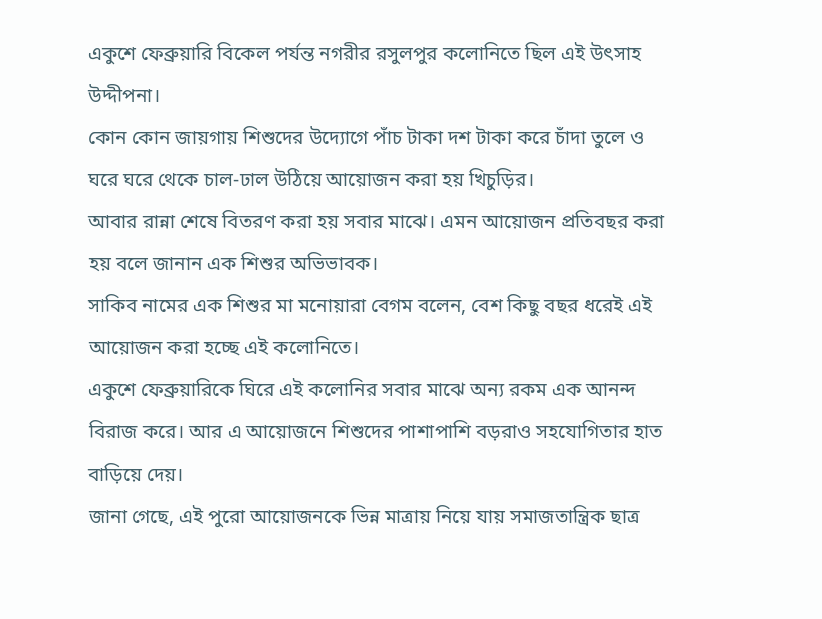একুশে ফেব্রুয়ারি বিকেল পর্যন্ত নগরীর রসুলপুর কলোনিতে ছিল এই উৎসাহ উদ্দীপনা।
কোন কোন জায়গায় শিশুদের উদ্যোগে পাঁচ টাকা দশ টাকা করে চাঁদা তুলে ও ঘরে ঘরে থেকে চাল-ঢাল উঠিয়ে আয়োজন করা হয় খিচুড়ির।
আবার রান্না শেষে বিতরণ করা হয় সবার মাঝে। এমন আয়োজন প্রতিবছর করা হয় বলে জানান এক শিশুর অভিভাবক।
সাকিব নামের এক শিশুর মা মনোয়ারা বেগম বলেন, বেশ কিছু বছর ধরেই এই আয়োজন করা হচ্ছে এই কলোনিতে।
একুশে ফেব্রুয়ারিকে ঘিরে এই কলোনির সবার মাঝে অন্য রকম এক আনন্দ বিরাজ করে। আর এ আয়োজনে শিশুদের পাশাপাশি বড়রাও সহযোগিতার হাত বাড়িয়ে দেয়।
জানা গেছে, এই পুরো আয়োজনকে ভিন্ন মাত্রায় নিয়ে যায় সমাজতান্ত্রিক ছাত্র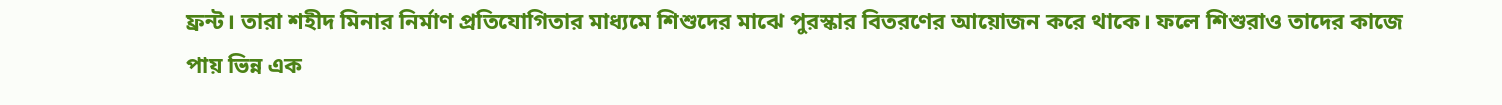ফ্রন্ট। তারা শহীদ মিনার নির্মাণ প্রতিযোগিতার মাধ্যমে শিশুদের মাঝে পুরস্কার বিতরণের আয়োজন করে থাকে। ফলে শিশুরাও তাদের কাজে পায় ভিন্ন এক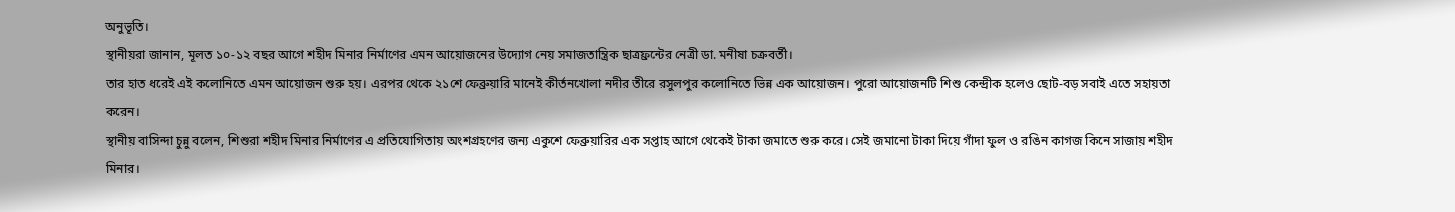অনুভূতি।
স্থানীয়রা জানান, মূলত ১০-১২ বছর আগে শহীদ মিনার নির্মাণের এমন আয়োজনের উদ্যোগ নেয় সমাজতান্ত্রিক ছাত্রফ্রন্টের নেত্রী ডা. মনীষা চক্রবর্তী।
তার হাত ধরেই এই কলোনিতে এমন আয়োজন শুরু হয়। এরপর থেকে ২১শে ফেব্রুয়ারি মানেই কীর্তনখোলা নদীর তীরে রসুলপুর কলোনিতে ভিন্ন এক আয়োজন। পুরো আয়োজনটি শিশু কেন্দ্রীক হলেও ছোট-বড় সবাই এতে সহায়তা করেন।
স্থানীয় বাসিন্দা চুন্নু বলেন, শিশুরা শহীদ মিনার নির্মাণের এ প্রতিযোগিতায় অংশগ্রহণের জন্য একুশে ফেব্রুয়ারির এক সপ্তাহ আগে থেকেই টাকা জমাতে শুরু করে। সেই জমানো টাকা দিয়ে গাঁদা ফুল ও রঙিন কাগজ কিনে সাজায় শহীদ মিনার।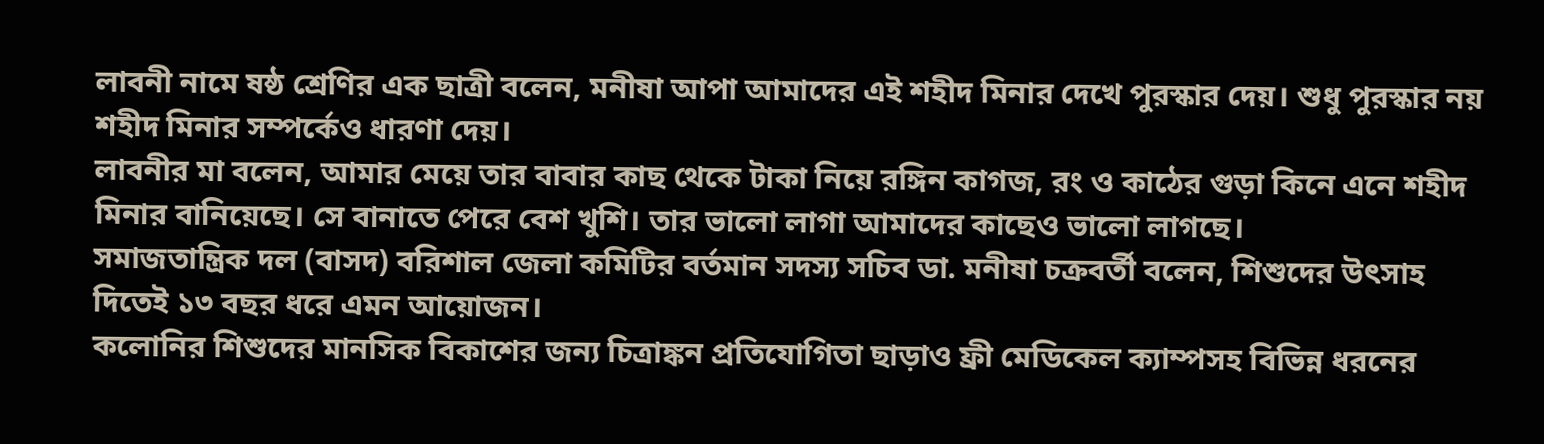লাবনী নামে ষষ্ঠ শ্রেণির এক ছাত্রী বলেন, মনীষা আপা আমাদের এই শহীদ মিনার দেখে পুরস্কার দেয়। শুধু পুরস্কার নয় শহীদ মিনার সম্পর্কেও ধারণা দেয়।
লাবনীর মা বলেন, আমার মেয়ে তার বাবার কাছ থেকে টাকা নিয়ে রঙ্গিন কাগজ, রং ও কাঠের গুড়া কিনে এনে শহীদ মিনার বানিয়েছে। সে বানাতে পেরে বেশ খুশি। তার ভালো লাগা আমাদের কাছেও ভালো লাগছে।
সমাজতান্ত্রিক দল (বাসদ) বরিশাল জেলা কমিটির বর্তমান সদস্য সচিব ডা. মনীষা চক্রবর্তী বলেন, শিশুদের উৎসাহ দিতেই ১৩ বছর ধরে এমন আয়োজন।
কলোনির শিশুদের মানসিক বিকাশের জন্য চিত্রাঙ্কন প্রতিযোগিতা ছাড়াও ফ্রী মেডিকেল ক্যাম্পসহ বিভিন্ন ধরনের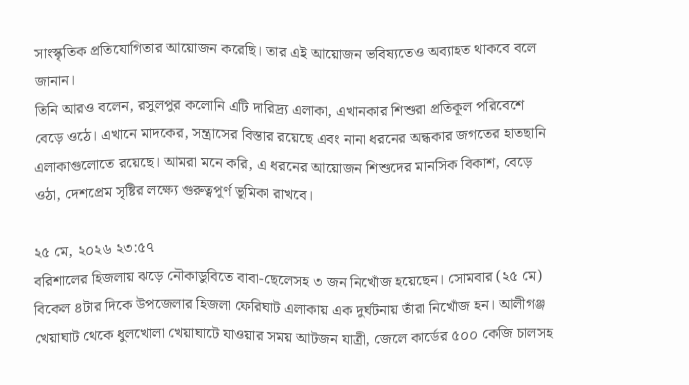সাংস্কৃতিক প্রতিযোগিতার আয়োজন করেছি। তার এই আয়োজন ভবিষ্যতেও অব্যাহত থাকবে বলে জানান।
তিনি আরও বলেন, রসুলপুর কলোনি এটি দারিদ্র্য এলাকা, এখানকার শিশুরা প্রতিকূল পরিবেশে বেড়ে ওঠে। এখানে মাদকের, সন্ত্রাসের বিস্তার রয়েছে এবং নানা ধরনের অন্ধকার জগতের হাতছানি এলাকাগুলোতে রয়েছে। আমরা মনে করি, এ ধরনের আয়োজন শিশুদের মানসিক বিকাশ, বেড়ে ওঠা, দেশপ্রেম সৃষ্টির লক্ষ্যে গুরুত্বপূর্ণ ভূমিকা রাখবে।

২৫ মে, ২০২৬ ২৩:৫৭
বরিশালের হিজলায় ঝড়ে নৌকাডুবিতে বাবা-ছেলেসহ ৩ জন নিখোঁজ হয়েছেন। সোমবার (২৫ মে) বিকেল ৪টার দিকে উপজেলার হিজলা ফেরিঘাট এলাকায় এক দুর্ঘটনায় তাঁরা নিখোঁজ হন। আলীগঞ্জ খেয়াঘাট থেকে ধুলখোলা খেয়াঘাটে যাওয়ার সময় আটজন যাত্রী, জেলে কার্ডের ৫০০ কেজি চালসহ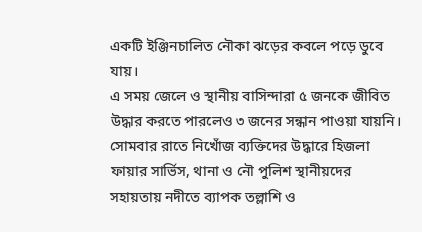একটি ইঞ্জিনচালিত নৌকা ঝড়ের কবলে পড়ে ডুবে যায়।
এ সময় জেলে ও স্থানীয় বাসিন্দারা ৫ জনকে জীবিত উদ্ধার করতে পারলেও ৩ জনের সন্ধান পাওয়া যায়নি। সোমবার রাতে নিখোঁজ ব্যক্তিদের উদ্ধারে হিজলা ফায়ার সার্ভিস, থানা ও নৌ পুলিশ স্থানীয়দের সহায়তায় নদীতে ব্যাপক তল্লাশি ও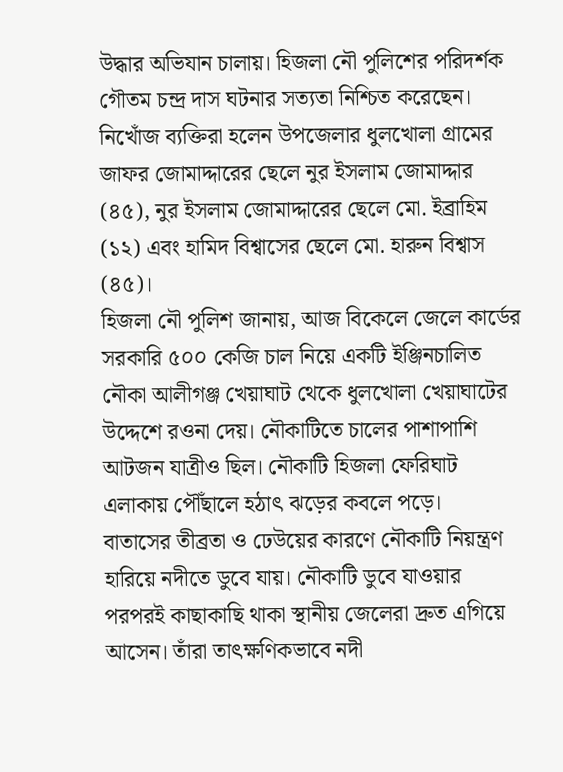উদ্ধার অভিযান চালায়। হিজলা নৌ পুলিশের পরিদর্শক গৌতম চন্দ্র দাস ঘটনার সত্যতা নিশ্চিত করেছেন।
নিখোঁজ ব্যক্তিরা হলেন উপজেলার ধুলখোলা গ্রামের জাফর জোমাদ্দারের ছেলে নুর ইসলাম জোমাদ্দার (৪৫), নুর ইসলাম জোমাদ্দারের ছেলে মো. ইব্রাহিম (১২) এবং হামিদ বিশ্বাসের ছেলে মো. হারুন বিশ্বাস (৪৫)।
হিজলা নৌ পুলিশ জানায়, আজ বিকেলে জেলে কার্ডের সরকারি ৫০০ কেজি চাল নিয়ে একটি ইঞ্জিনচালিত নৌকা আলীগঞ্জ খেয়াঘাট থেকে ধুলখোলা খেয়াঘাটের উদ্দেশে রওনা দেয়। নৌকাটিতে চালের পাশাপাশি আটজন যাত্রীও ছিল। নৌকাটি হিজলা ফেরিঘাট এলাকায় পৌঁছালে হঠাৎ ঝড়ের কবলে পড়ে।
বাতাসের তীব্রতা ও ঢেউয়ের কারণে নৌকাটি নিয়ন্ত্রণ হারিয়ে নদীতে ডুবে যায়। নৌকাটি ডুবে যাওয়ার পরপরই কাছাকাছি থাকা স্থানীয় জেলেরা দ্রুত এগিয়ে আসেন। তাঁরা তাৎক্ষণিকভাবে নদী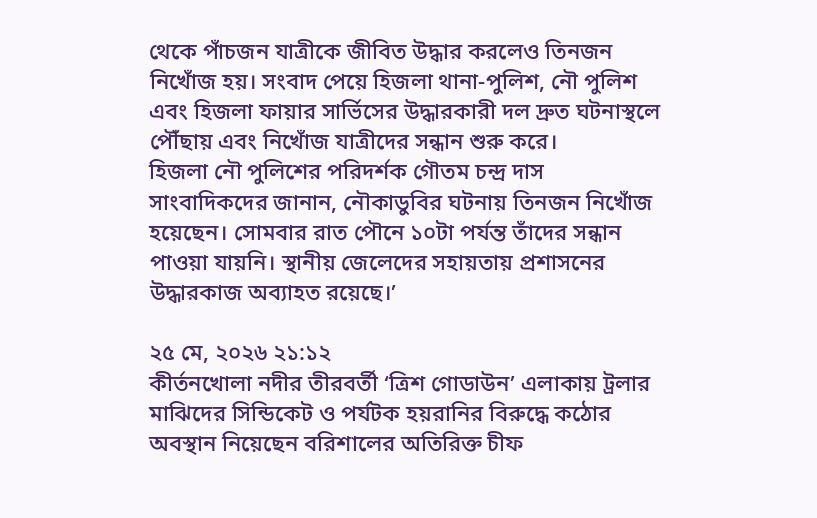থেকে পাঁচজন যাত্রীকে জীবিত উদ্ধার করলেও তিনজন নিখোঁজ হয়। সংবাদ পেয়ে হিজলা থানা-পুলিশ, নৌ পুলিশ এবং হিজলা ফায়ার সার্ভিসের উদ্ধারকারী দল দ্রুত ঘটনাস্থলে পৌঁছায় এবং নিখোঁজ যাত্রীদের সন্ধান শুরু করে।
হিজলা নৌ পুলিশের পরিদর্শক গৌতম চন্দ্র দাস সাংবাদিকদের জানান, নৌকাডুবির ঘটনায় তিনজন নিখোঁজ হয়েছেন। সোমবার রাত পৌনে ১০টা পর্যন্ত তাঁদের সন্ধান পাওয়া যায়নি। স্থানীয় জেলেদের সহায়তায় প্রশাসনের উদ্ধারকাজ অব্যাহত রয়েছে।’

২৫ মে, ২০২৬ ২১:১২
কীর্তনখোলা নদীর তীরবর্তী ‘ত্রিশ গোডাউন’ এলাকায় ট্রলার মাঝিদের সিন্ডিকেট ও পর্যটক হয়রানির বিরুদ্ধে কঠোর অবস্থান নিয়েছেন বরিশালের অতিরিক্ত চীফ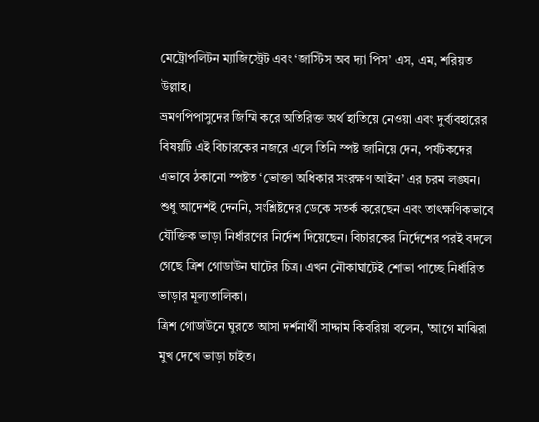মেট্রোপলিটন ম্যাজিস্ট্রেট এবং ‘জাস্টিস অব দ্যা পিস’ এস, এম, শরিয়ত উল্লাহ।
ভ্রমণপিপাসুদের জিম্মি করে অতিরিক্ত অর্থ হাতিয়ে নেওয়া এবং দুর্ব্যবহারের বিষয়টি এই বিচারকের নজরে এলে তিনি স্পষ্ট জানিয়ে দেন, পর্যটকদের এভাবে ঠকানো স্পষ্টত ‘ভোক্তা অধিকার সংরক্ষণ আইন’ এর চরম লঙ্ঘন।
শুধু আদেশই দেননি, সংশ্লিষ্টদের ডেকে সতর্ক করেছেন এবং তাৎক্ষণিকভাবে যৌক্তিক ভাড়া নির্ধারণের নির্দেশ দিয়েছেন। বিচারকের নির্দেশের পরই বদলে গেছে ত্রিশ গোডাউন ঘাটের চিত্র। এখন নৌকাঘাটেই শোভা পাচ্ছে নির্ধারিত ভাড়ার মূল্যতালিকা।
ত্রিশ গোডাউনে ঘুরতে আসা দর্শনার্থী সাদ্দাম কিবরিয়া বলেন, 'আগে মাঝিরা মুখ দেখে ভাড়া চাইত।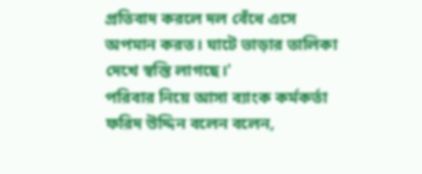প্রতিবাদ করলে দল বেঁধে এসে অপমান করত। ঘাটে ভাড়ার তালিকা দেখে স্বস্তি লাগছে।'
পরিবার নিয়ে আসা ব্যাংক কর্মকর্তা ফরিদ উদ্দিন বলেন বলেন,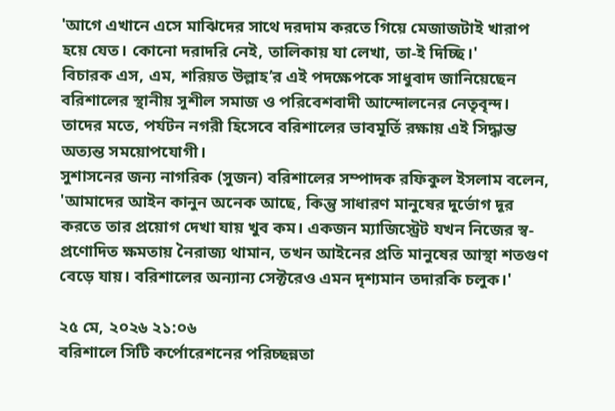'আগে এখানে এসে মাঝিদের সাথে দরদাম করতে গিয়ে মেজাজটাই খারাপ হয়ে যেত। কোনো দরাদরি নেই, তালিকায় যা লেখা, তা-ই দিচ্ছি।'
বিচারক এস, এম, শরিয়ত উল্লাহ’র এই পদক্ষেপকে সাধুবাদ জানিয়েছেন বরিশালের স্থানীয় সুশীল সমাজ ও পরিবেশবাদী আন্দোলনের নেতৃবৃন্দ। তাদের মতে, পর্যটন নগরী হিসেবে বরিশালের ভাবমূর্তি রক্ষায় এই সিদ্ধান্ত অত্যন্ত সময়োপযোগী।
সুশাসনের জন্য নাগরিক (সুজন) বরিশালের সম্পাদক রফিকুল ইসলাম বলেন, 'আমাদের আইন কানুন অনেক আছে, কিন্তু সাধারণ মানুষের দুর্ভোগ দূর করতে তার প্রয়োগ দেখা যায় খুব কম। একজন ম্যাজিস্ট্রেট যখন নিজের স্ব-প্রণোদিত ক্ষমতায় নৈরাজ্য থামান, তখন আইনের প্রতি মানুষের আস্থা শতগুণ বেড়ে যায়। বরিশালের অন্যান্য সেক্টরেও এমন দৃশ্যমান তদারকি চলুক।'

২৫ মে, ২০২৬ ২১:০৬
বরিশালে সিটি কর্পোরেশনের পরিচ্ছন্নতা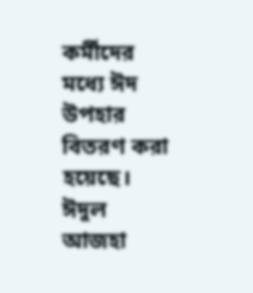কর্মীদের মধ্যে ঈদ উপহার বিতরণ করা হয়েছে। ঈদুল আজহা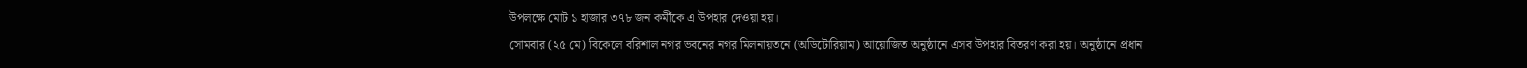উপলক্ষে মোট ১ হাজার ৩৭৮ জন কর্মীকে এ উপহার দেওয়া হয়।
সোমবার (২৫ মে) বিকেলে বরিশাল নগর ভবনের নগর মিলনায়তনে (অডিটোরিয়াম) আয়োজিত অনুষ্ঠানে এসব উপহার বিতরণ করা হয়। অনুষ্ঠানে প্রধান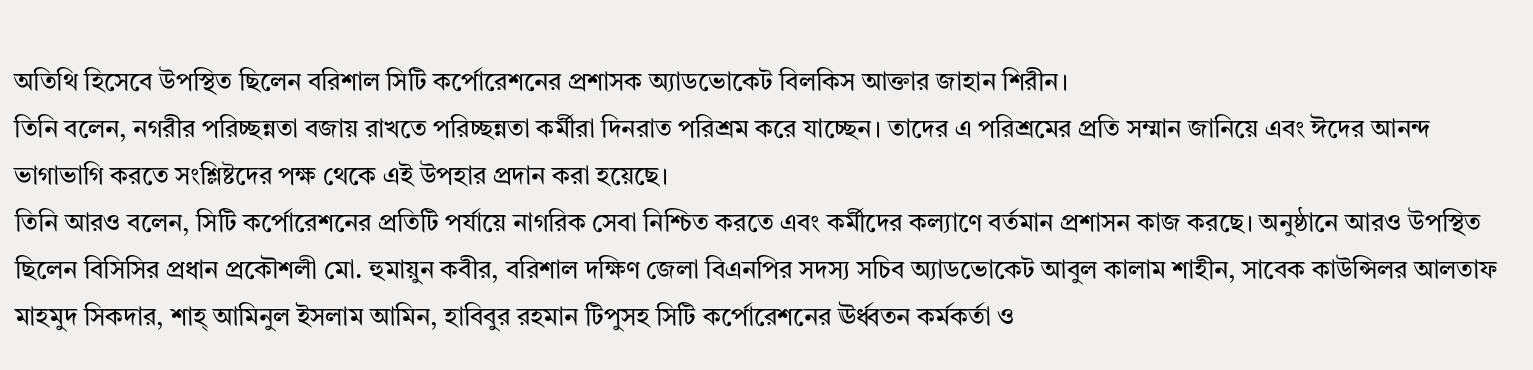অতিথি হিসেবে উপস্থিত ছিলেন বরিশাল সিটি কর্পোরেশনের প্রশাসক অ্যাডভোকেট বিলকিস আক্তার জাহান শিরীন।
তিনি বলেন, নগরীর পরিচ্ছন্নতা বজায় রাখতে পরিচ্ছন্নতা কর্মীরা দিনরাত পরিশ্রম করে যাচ্ছেন। তাদের এ পরিশ্রমের প্রতি সম্মান জানিয়ে এবং ঈদের আনন্দ ভাগাভাগি করতে সংশ্লিষ্টদের পক্ষ থেকে এই উপহার প্রদান করা হয়েছে।
তিনি আরও বলেন, সিটি কর্পোরেশনের প্রতিটি পর্যায়ে নাগরিক সেবা নিশ্চিত করতে এবং কর্মীদের কল্যাণে বর্তমান প্রশাসন কাজ করছে। অনুষ্ঠানে আরও উপস্থিত ছিলেন বিসিসির প্রধান প্রকৌশলী মো. হুমায়ুন কবীর, বরিশাল দক্ষিণ জেলা বিএনপির সদস্য সচিব অ্যাডভোকেট আবুল কালাম শাহীন, সাবেক কাউন্সিলর আলতাফ মাহমুদ সিকদার, শাহ্ আমিনুল ইসলাম আমিন, হাবিবুর রহমান টিপুসহ সিটি কর্পোরেশনের ঊর্ধ্বতন কর্মকর্তা ও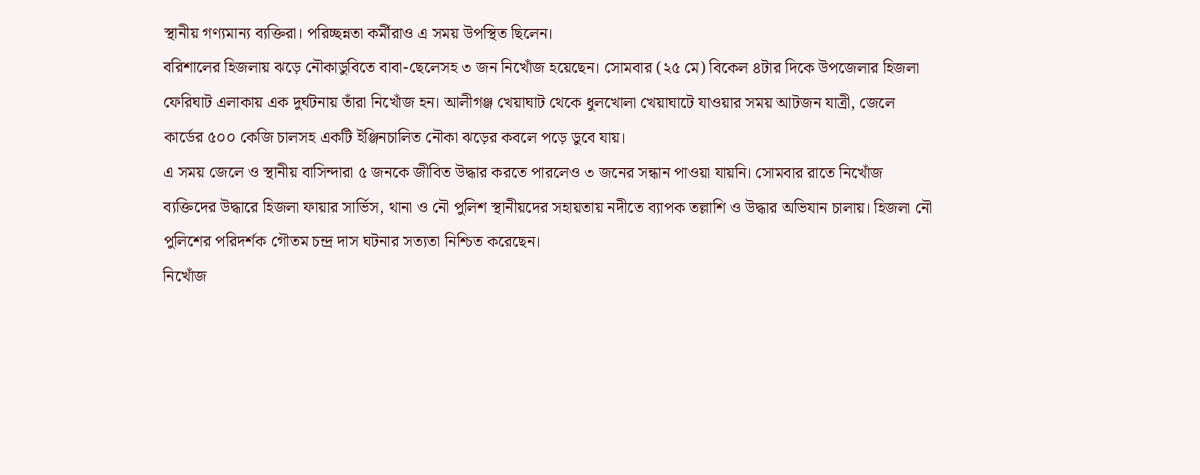স্থানীয় গণ্যমান্য ব্যক্তিরা। পরিচ্ছন্নতা কর্মীরাও এ সময় উপস্থিত ছিলেন।
বরিশালের হিজলায় ঝড়ে নৌকাডুবিতে বাবা-ছেলেসহ ৩ জন নিখোঁজ হয়েছেন। সোমবার (২৫ মে) বিকেল ৪টার দিকে উপজেলার হিজলা ফেরিঘাট এলাকায় এক দুর্ঘটনায় তাঁরা নিখোঁজ হন। আলীগঞ্জ খেয়াঘাট থেকে ধুলখোলা খেয়াঘাটে যাওয়ার সময় আটজন যাত্রী, জেলে কার্ডের ৫০০ কেজি চালসহ একটি ইঞ্জিনচালিত নৌকা ঝড়ের কবলে পড়ে ডুবে যায়।
এ সময় জেলে ও স্থানীয় বাসিন্দারা ৫ জনকে জীবিত উদ্ধার করতে পারলেও ৩ জনের সন্ধান পাওয়া যায়নি। সোমবার রাতে নিখোঁজ ব্যক্তিদের উদ্ধারে হিজলা ফায়ার সার্ভিস, থানা ও নৌ পুলিশ স্থানীয়দের সহায়তায় নদীতে ব্যাপক তল্লাশি ও উদ্ধার অভিযান চালায়। হিজলা নৌ পুলিশের পরিদর্শক গৌতম চন্দ্র দাস ঘটনার সত্যতা নিশ্চিত করেছেন।
নিখোঁজ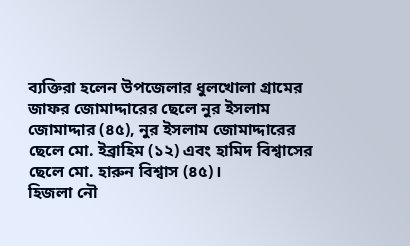ব্যক্তিরা হলেন উপজেলার ধুলখোলা গ্রামের জাফর জোমাদ্দারের ছেলে নুর ইসলাম জোমাদ্দার (৪৫), নুর ইসলাম জোমাদ্দারের ছেলে মো. ইব্রাহিম (১২) এবং হামিদ বিশ্বাসের ছেলে মো. হারুন বিশ্বাস (৪৫)।
হিজলা নৌ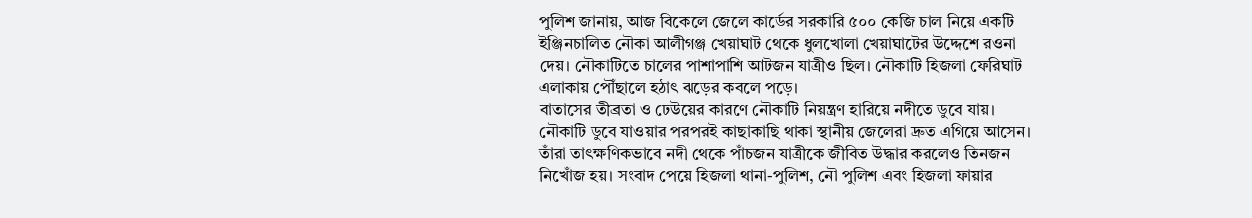পুলিশ জানায়, আজ বিকেলে জেলে কার্ডের সরকারি ৫০০ কেজি চাল নিয়ে একটি ইঞ্জিনচালিত নৌকা আলীগঞ্জ খেয়াঘাট থেকে ধুলখোলা খেয়াঘাটের উদ্দেশে রওনা দেয়। নৌকাটিতে চালের পাশাপাশি আটজন যাত্রীও ছিল। নৌকাটি হিজলা ফেরিঘাট এলাকায় পৌঁছালে হঠাৎ ঝড়ের কবলে পড়ে।
বাতাসের তীব্রতা ও ঢেউয়ের কারণে নৌকাটি নিয়ন্ত্রণ হারিয়ে নদীতে ডুবে যায়। নৌকাটি ডুবে যাওয়ার পরপরই কাছাকাছি থাকা স্থানীয় জেলেরা দ্রুত এগিয়ে আসেন। তাঁরা তাৎক্ষণিকভাবে নদী থেকে পাঁচজন যাত্রীকে জীবিত উদ্ধার করলেও তিনজন নিখোঁজ হয়। সংবাদ পেয়ে হিজলা থানা-পুলিশ, নৌ পুলিশ এবং হিজলা ফায়ার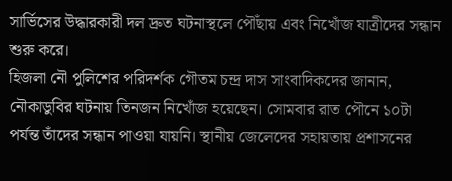সার্ভিসের উদ্ধারকারী দল দ্রুত ঘটনাস্থলে পৌঁছায় এবং নিখোঁজ যাত্রীদের সন্ধান শুরু করে।
হিজলা নৌ পুলিশের পরিদর্শক গৌতম চন্দ্র দাস সাংবাদিকদের জানান, নৌকাডুবির ঘটনায় তিনজন নিখোঁজ হয়েছেন। সোমবার রাত পৌনে ১০টা পর্যন্ত তাঁদের সন্ধান পাওয়া যায়নি। স্থানীয় জেলেদের সহায়তায় প্রশাসনের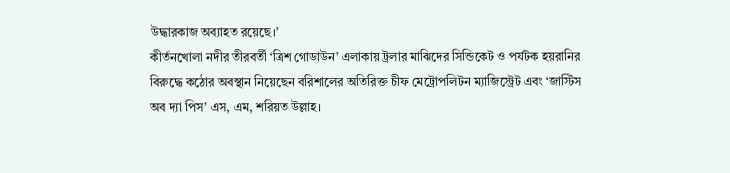উদ্ধারকাজ অব্যাহত রয়েছে।’
কীর্তনখোলা নদীর তীরবর্তী ‘ত্রিশ গোডাউন’ এলাকায় ট্রলার মাঝিদের সিন্ডিকেট ও পর্যটক হয়রানির বিরুদ্ধে কঠোর অবস্থান নিয়েছেন বরিশালের অতিরিক্ত চীফ মেট্রোপলিটন ম্যাজিস্ট্রেট এবং ‘জাস্টিস অব দ্যা পিস’ এস, এম, শরিয়ত উল্লাহ।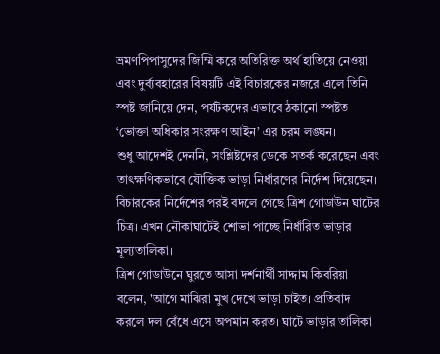ভ্রমণপিপাসুদের জিম্মি করে অতিরিক্ত অর্থ হাতিয়ে নেওয়া এবং দুর্ব্যবহারের বিষয়টি এই বিচারকের নজরে এলে তিনি স্পষ্ট জানিয়ে দেন, পর্যটকদের এভাবে ঠকানো স্পষ্টত ‘ভোক্তা অধিকার সংরক্ষণ আইন’ এর চরম লঙ্ঘন।
শুধু আদেশই দেননি, সংশ্লিষ্টদের ডেকে সতর্ক করেছেন এবং তাৎক্ষণিকভাবে যৌক্তিক ভাড়া নির্ধারণের নির্দেশ দিয়েছেন। বিচারকের নির্দেশের পরই বদলে গেছে ত্রিশ গোডাউন ঘাটের চিত্র। এখন নৌকাঘাটেই শোভা পাচ্ছে নির্ধারিত ভাড়ার মূল্যতালিকা।
ত্রিশ গোডাউনে ঘুরতে আসা দর্শনার্থী সাদ্দাম কিবরিয়া বলেন, 'আগে মাঝিরা মুখ দেখে ভাড়া চাইত। প্রতিবাদ করলে দল বেঁধে এসে অপমান করত। ঘাটে ভাড়ার তালিকা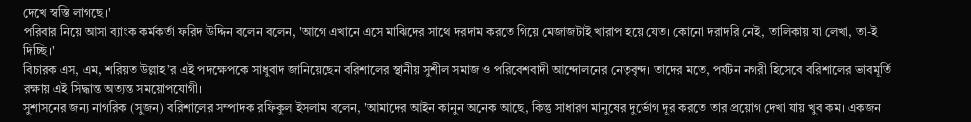দেখে স্বস্তি লাগছে।'
পরিবার নিয়ে আসা ব্যাংক কর্মকর্তা ফরিদ উদ্দিন বলেন বলেন, 'আগে এখানে এসে মাঝিদের সাথে দরদাম করতে গিয়ে মেজাজটাই খারাপ হয়ে যেত। কোনো দরাদরি নেই, তালিকায় যা লেখা, তা-ই দিচ্ছি।'
বিচারক এস, এম, শরিয়ত উল্লাহ’র এই পদক্ষেপকে সাধুবাদ জানিয়েছেন বরিশালের স্থানীয় সুশীল সমাজ ও পরিবেশবাদী আন্দোলনের নেতৃবৃন্দ। তাদের মতে, পর্যটন নগরী হিসেবে বরিশালের ভাবমূর্তি রক্ষায় এই সিদ্ধান্ত অত্যন্ত সময়োপযোগী।
সুশাসনের জন্য নাগরিক (সুজন) বরিশালের সম্পাদক রফিকুল ইসলাম বলেন, 'আমাদের আইন কানুন অনেক আছে, কিন্তু সাধারণ মানুষের দুর্ভোগ দূর করতে তার প্রয়োগ দেখা যায় খুব কম। একজন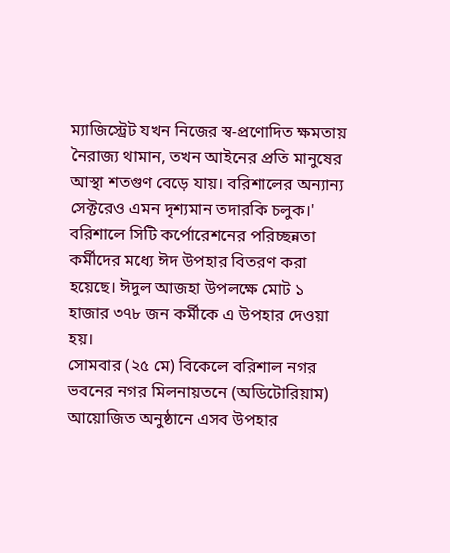ম্যাজিস্ট্রেট যখন নিজের স্ব-প্রণোদিত ক্ষমতায় নৈরাজ্য থামান, তখন আইনের প্রতি মানুষের আস্থা শতগুণ বেড়ে যায়। বরিশালের অন্যান্য সেক্টরেও এমন দৃশ্যমান তদারকি চলুক।'
বরিশালে সিটি কর্পোরেশনের পরিচ্ছন্নতা কর্মীদের মধ্যে ঈদ উপহার বিতরণ করা হয়েছে। ঈদুল আজহা উপলক্ষে মোট ১ হাজার ৩৭৮ জন কর্মীকে এ উপহার দেওয়া হয়।
সোমবার (২৫ মে) বিকেলে বরিশাল নগর ভবনের নগর মিলনায়তনে (অডিটোরিয়াম) আয়োজিত অনুষ্ঠানে এসব উপহার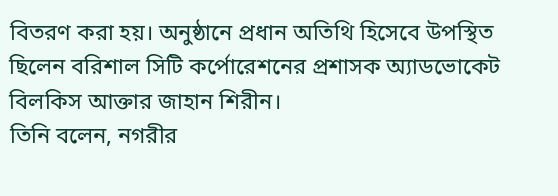বিতরণ করা হয়। অনুষ্ঠানে প্রধান অতিথি হিসেবে উপস্থিত ছিলেন বরিশাল সিটি কর্পোরেশনের প্রশাসক অ্যাডভোকেট বিলকিস আক্তার জাহান শিরীন।
তিনি বলেন, নগরীর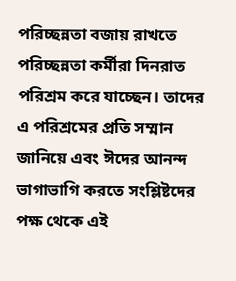পরিচ্ছন্নতা বজায় রাখতে পরিচ্ছন্নতা কর্মীরা দিনরাত পরিশ্রম করে যাচ্ছেন। তাদের এ পরিশ্রমের প্রতি সম্মান জানিয়ে এবং ঈদের আনন্দ ভাগাভাগি করতে সংশ্লিষ্টদের পক্ষ থেকে এই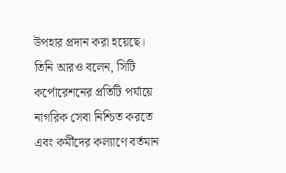উপহার প্রদান করা হয়েছে।
তিনি আরও বলেন, সিটি কর্পোরেশনের প্রতিটি পর্যায়ে নাগরিক সেবা নিশ্চিত করতে এবং কর্মীদের কল্যাণে বর্তমান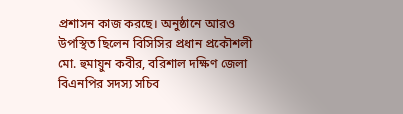প্রশাসন কাজ করছে। অনুষ্ঠানে আরও উপস্থিত ছিলেন বিসিসির প্রধান প্রকৌশলী মো. হুমায়ুন কবীর, বরিশাল দক্ষিণ জেলা বিএনপির সদস্য সচিব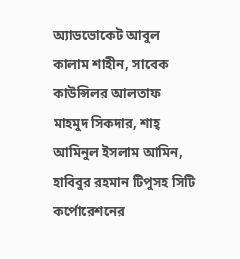অ্যাডভোকেট আবুল কালাম শাহীন, সাবেক কাউন্সিলর আলতাফ মাহমুদ সিকদার, শাহ্ আমিনুল ইসলাম আমিন, হাবিবুর রহমান টিপুসহ সিটি কর্পোরেশনের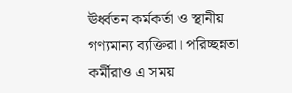ঊর্ধ্বতন কর্মকর্তা ও স্থানীয় গণ্যমান্য ব্যক্তিরা। পরিচ্ছন্নতা কর্মীরাও এ সময়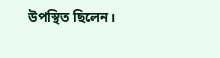উপস্থিত ছিলেন।